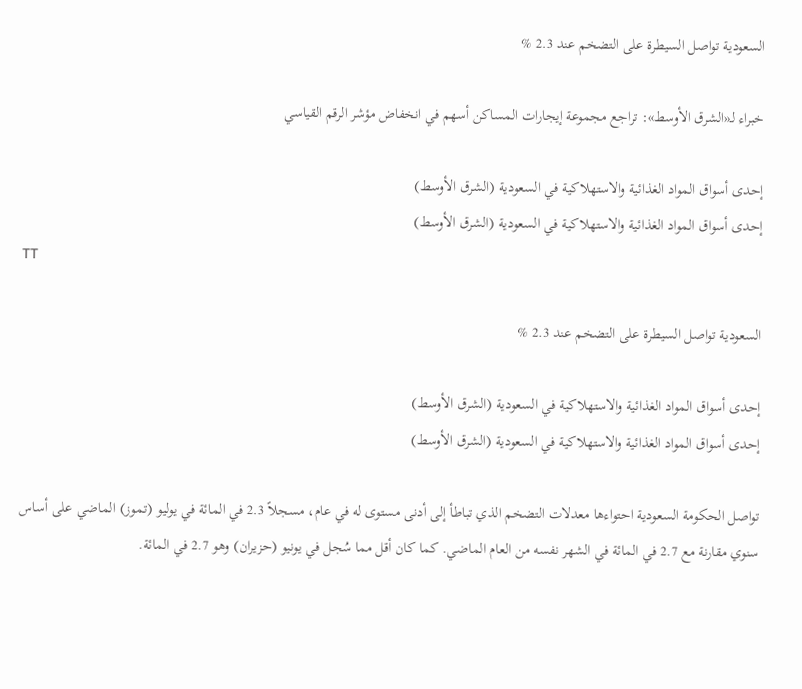السعودية تواصل السيطرة على التضخم عند 2.3 %

خبراء لـ«الشرق الأوسط»: تراجع مجموعة إيجارات المساكن أسهم في انخفاض مؤشر الرقم القياسي

إحدى أسواق المواد الغذائية والاستهلاكية في السعودية (الشرق الأوسط)
إحدى أسواق المواد الغذائية والاستهلاكية في السعودية (الشرق الأوسط)
TT

السعودية تواصل السيطرة على التضخم عند 2.3 %

إحدى أسواق المواد الغذائية والاستهلاكية في السعودية (الشرق الأوسط)
إحدى أسواق المواد الغذائية والاستهلاكية في السعودية (الشرق الأوسط)

تواصل الحكومة السعودية احتواءها معدلات التضخم الذي تباطأ إلى أدنى مستوى له في عام، مسجلاً 2.3 في المائة في يوليو (تموز) الماضي على أساس سنوي مقارنة مع 2.7 في المائة في الشهر نفسه من العام الماضي. كما كان أقل مما سُجل في يونيو (حزيران) وهو 2.7 في المائة.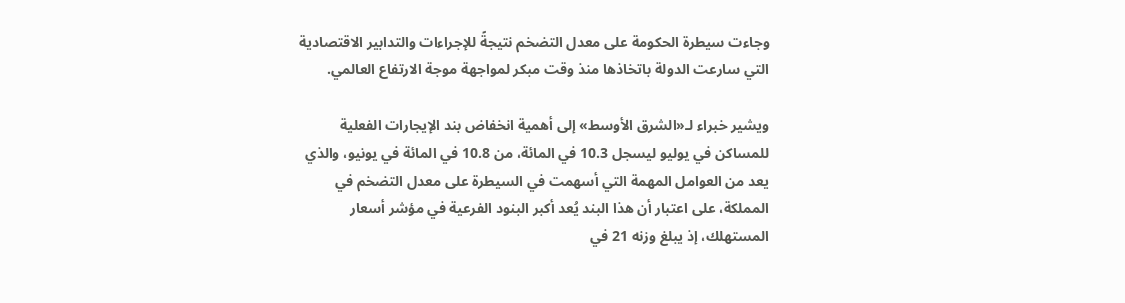وجاءت سيطرة الحكومة على معدل التضخم نتيجةً للإجراءات والتدابير الاقتصادية التي سارعت الدولة باتخاذها منذ وقت مبكر لمواجهة موجة الارتفاع العالمي.

ويشير خبراء لـ«الشرق الأوسط» إلى أهمية انخفاض بند الإيجارات الفعلية للمساكن في يوليو ليسجل 10.3 في المائة، من 10.8 في المائة في يونيو، والذي يعد من العوامل المهمة التي أسهمت في السيطرة على معدل التضخم في المملكة، على اعتبار أن هذا البند يُعد أكبر البنود الفرعية في مؤشر أسعار المستهلك، إذ يبلغ وزنه 21 في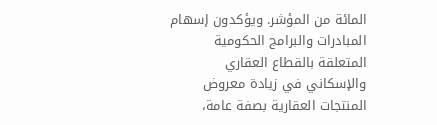المائة من المؤشر. ويؤكدون إسهام المبادرات والبرامج الحكومية المتعلقة بالقطاع العقاري والإسكاني في زيادة معروض المنتجات العقارية بصفة عامة،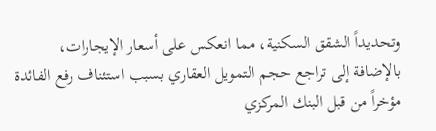وتحديداً الشقق السكنية، مما انعكس على أسعار الإيجارات، بالإضافة إلى تراجع حجم التمويل العقاري بسبب استئناف رفع الفائدة مؤخراً من قبل البنك المركزي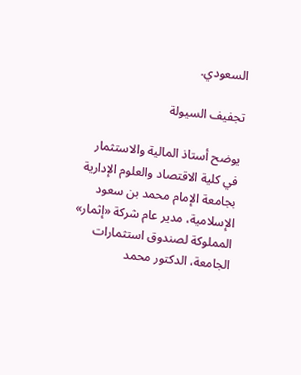السعودي.

تجفيف السيولة

يوضح أستاذ المالية والاستثمار في كلية الاقتصاد والعلوم الإدارية بجامعة الإمام محمد بن سعود الإسلامية، مدير عام شركة «إثمار» المملوكة لصندوق استثمارات الجامعة، الدكتور محمد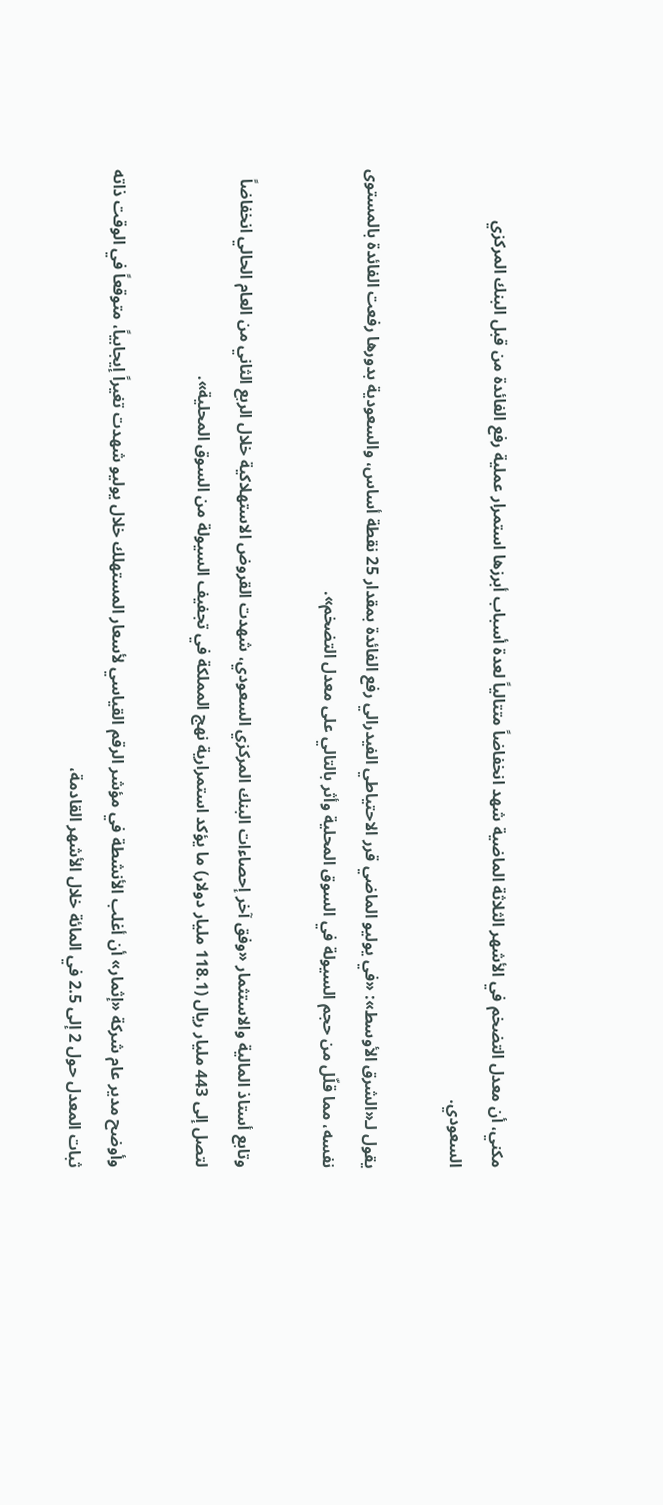مكني، أن معدل التضخم في الأشهر الثلاثة الماضية شهد انخفاضاً متتالياً لعدة أسباب أبرزها استمرار عملية رفع الفائدة من قبل البنك المركزي السعودي.

يقول لـ«الشرق الأوسط»: «في يوليو الماضي قرر الاحتياطي الفيدرالي رفع الفائدة بمقدار 25 نقطة أساس، والسعودية بدورها رفعت الفائدة بالمستوى نفسه، مما قلّل من حجم السيولة في السوق المحلية وأثر بالتالي على معدل التضخم».

وتابع أستاذ المالية والاستثمار «وفق آخر إحصاءات البنك المركزي السعودي، شهدت القروض الاستهلاكية خلال الربع الثاني من العام الحالي انخفاضاً لتصل إلى 443 مليار ريال (118.1 مليار دولار) ما يؤكد استمرارية نهج المملكة في تجفيف السيولة من السوق المحلية».

وأوضح مدير عام شركة «إثمار» أن أغلب الأنشطة في مؤشر الرقم القياسي لأسعار المستهلك خلال يوليو شهدت تغيراً إيجابياً، متوقعاً في الوقت ذاته ثبات المعدل حول 2 إلى 2.5 في المائة خلال الأشهر القادمة،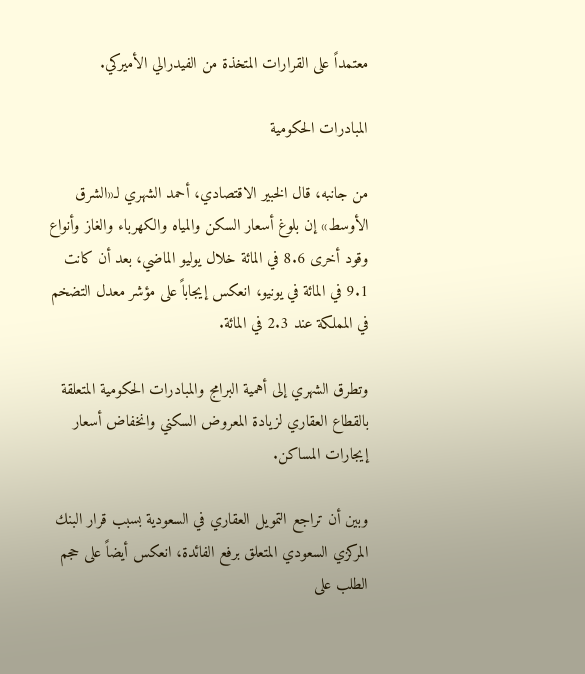معتمداً على القرارات المتخذة من الفيدرالي الأميركي.

المبادرات الحكومية

من جانبه، قال الخبير الاقتصادي، أحمد الشهري لـ«الشرق الأوسط» إن بلوغ أسعار السكن والمياه والكهرباء والغاز وأنواع وقود أخرى 8.6 في المائة خلال يوليو الماضي، بعد أن كانت 9.1 في المائة في يونيو، انعكس إيجاباً على مؤشر معدل التضخم في المملكة عند 2.3 في المائة.

وتطرق الشهري إلى أهمية البرامج والمبادرات الحكومية المتعلقة بالقطاع العقاري لزيادة المعروض السكني وانخفاض أسعار إيجارات المساكن.

وبين أن تراجع التمويل العقاري في السعودية بسبب قرار البنك المركزي السعودي المتعلق برفع الفائدة، انعكس أيضاً على حجم الطلب على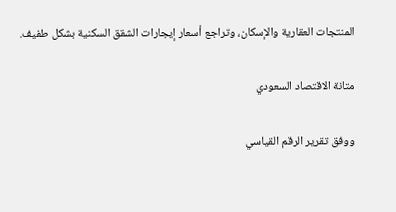المنتجات العقارية والإسكان، وتراجع أسعار إيجارات الشقق السكنية بشكل طفيف.

متانة الاقتصاد السعودي

ووفق تقرير الرقم القياسي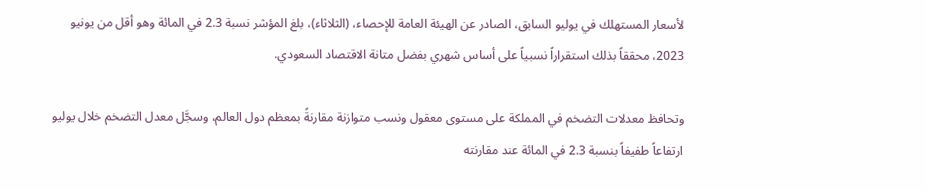لأسعار المستهلك في يوليو السابق، الصادر عن الهيئة العامة للإحصاء، (الثلاثاء)، بلغ المؤشر نسبة 2.3 في المائة وهو أقل من يونيو 2023، محققاً بذلك استقراراً نسبياً على أساس شهري بفضل متانة الاقتصاد السعودي.

وتحافظ معدلات التضخم في المملكة على مستوى معقول ونسب متوازنة مقارنةً بمعظم دول العالم، وسجَّل معدل التضخم خلال يوليو ارتفاعاً طفيفاً بنسبة 2.3 في المائة عند مقارنته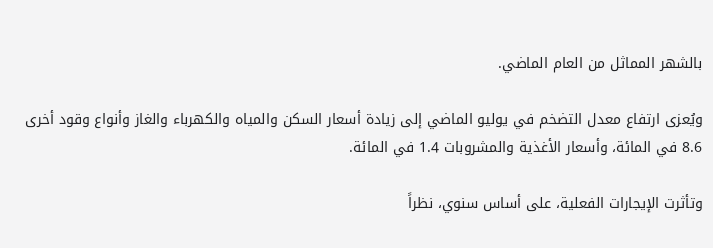بالشهر المماثل من العام الماضي.

ويُعزى ارتفاع معدل التضخم في يوليو الماضي إلى زيادة أسعار السكن والمياه والكهرباء والغاز وأنواع وقود أخرى 8.6 في المائة، وأسعار الأغذية والمشروبات 1.4 في المائة.

وتأثرت الإيجارات الفعلية، على أساس سنوي، نظراً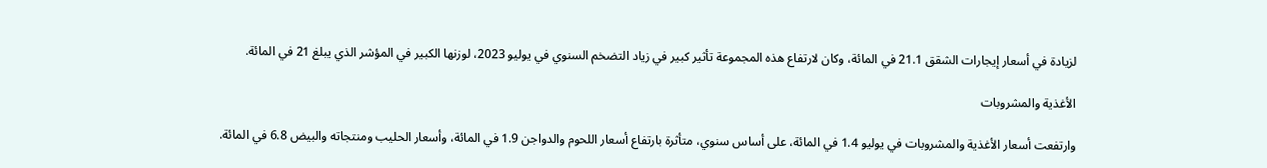لزيادة في أسعار إيجارات الشقق 21.1 في المائة، وكان لارتفاع هذه المجموعة تأثير كبير في زياد التضخم السنوي في يوليو 2023، لوزنها الكبير في المؤشر الذي يبلغ 21 في المائة.

الأغذية والمشروبات

وارتفعت أسعار الأغذية والمشروبات في يوليو 1.4 في المائة، على أساس سنوي، متأثرة بارتفاع أسعار اللحوم والدواجن 1.9 في المائة، وأسعار الحليب ومنتجاته والبيض 6.8 في المائة.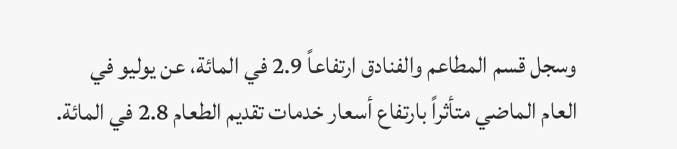وسجل قسم المطاعم والفنادق ارتفاعاً 2.9 في المائة، عن يوليو في العام الماضي متأثراً بارتفاع أسعار خدمات تقديم الطعام 2.8 في المائة.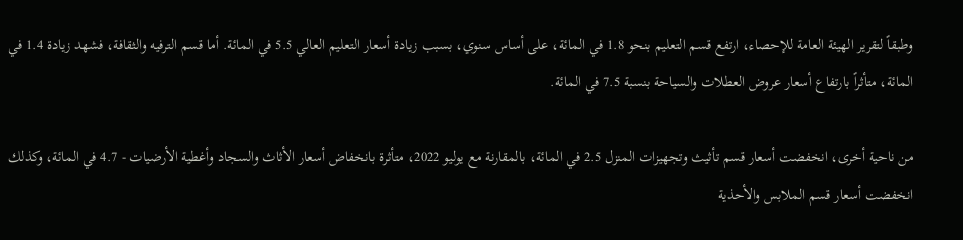وطبقاً لتقرير الهيئة العامة للإحصاء، ارتفع قسم التعليم بنحو 1.8 في المائة، على أساس سنوي، بسبب زيادة أسعار التعليم العالي 5.5 في المائة. أما قسم الترفيه والثقافة، فشهد زيادة 1.4 في المائة، متأثراً بارتفاع أسعار عروض العطلات والسياحة بنسبة 7.5 في المائة.

من ناحية أخرى، انخفضت أسعار قسم تأثيث وتجهيزات المنزل 2.5 في المائة، بالمقارنة مع يوليو 2022، متأثرة بانخفاض أسعار الأثاث والسجاد وأغطية الأرضيات - 4.7 في المائة، وكذلك انخفضت أسعار قسم الملابس والأحذية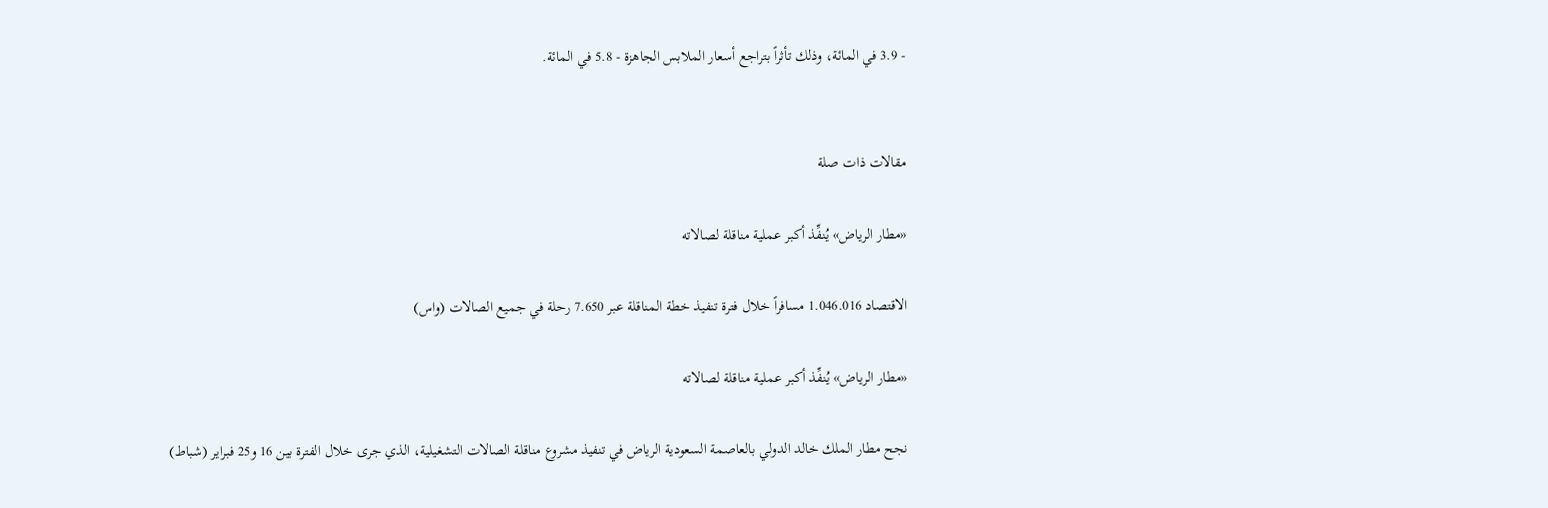- 3.9 في المائة، وذلك تأثراً بتراجع أسعار الملابس الجاهزة - 5.8 في المائة.


مقالات ذات صلة

«مطار الرياض» يُنفِّذ أكبر عملية مناقلة لصالاته

الاقتصاد 1.046.016 مسافراً خلال فترة تنفيذ خطة المناقلة عبر 7.650 رحلة في جميع الصالات (واس)

«مطار الرياض» يُنفِّذ أكبر عملية مناقلة لصالاته

نجح مطار الملك خالد الدولي بالعاصمة السعودية الرياض في تنفيذ مشروع مناقلة الصالات التشغيلية، الذي جرى خلال الفترة بين 16 و25 فبراير (شباط)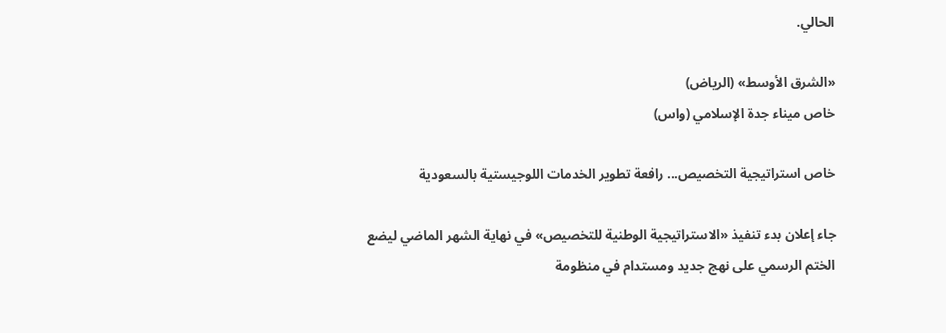الحالي.

«الشرق الأوسط» (الرياض)
خاص ميناء جدة الإسلامي (واس)

خاص استراتيجية التخصيص... رافعة تطوير الخدمات اللوجيستية بالسعودية

جاء إعلان بدء تنفيذ «الاستراتيجية الوطنية للتخصيص» في نهاية الشهر الماضي ليضع الختم الرسمي على نهج جديد ومستدام في منظومة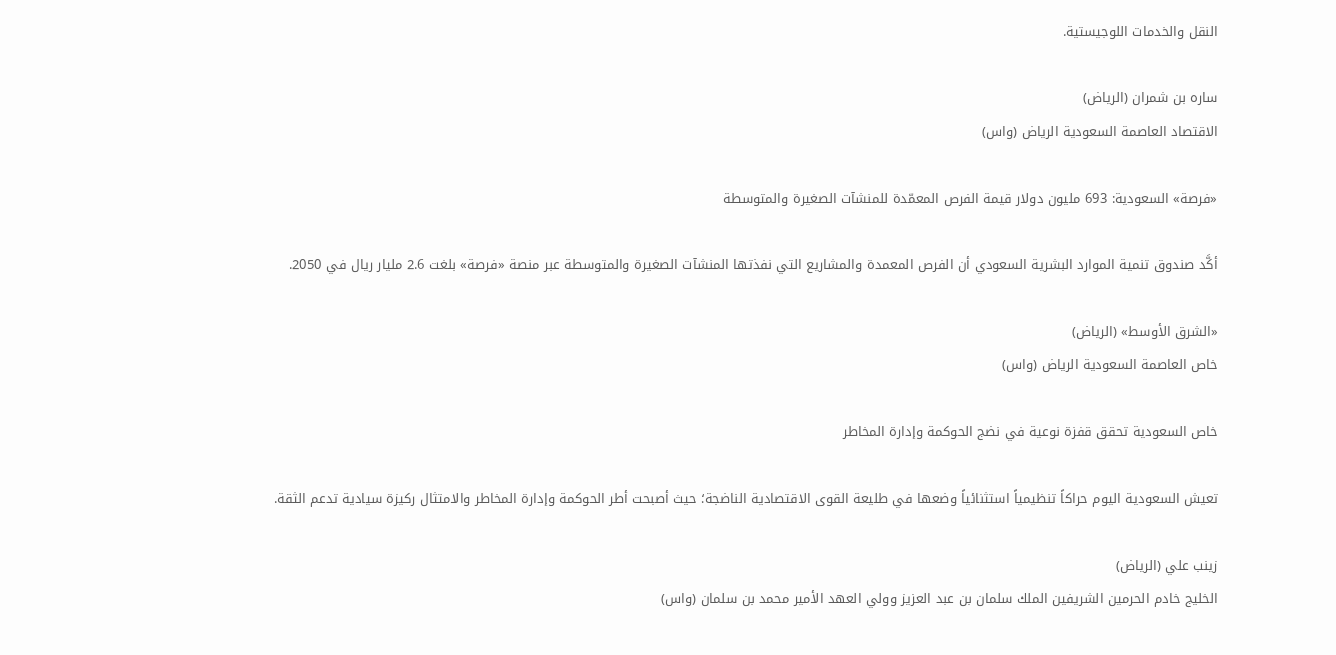النقل والخدمات اللوجيستية.

ساره بن شمران (الرياض)
الاقتصاد العاصمة السعودية الرياض (واس)

«فرصة» السعودية: 693 مليون دولار قيمة الفرص المعمّدة للمنشآت الصغيرة والمتوسطة

أكَّد صندوق تنمية الموارد البشرية السعودي أن الفرص المعمدة والمشاريع التي نفذتها المنشآت الصغيرة والمتوسطة عبر منصة «فرصة» بلغت 2.6 مليار ريال في 2050.

«الشرق الأوسط» (الرياض)
خاص العاصمة السعودية الرياض (واس)

خاص السعودية تحقق قفزة نوعية في نضج الحوكمة وإدارة المخاطر

تعيش السعودية اليوم حراكاً تنظيمياً استثنائياً وضعها في طليعة القوى الاقتصادية الناضجة؛ حيث أصبحت أطر الحوكمة وإدارة المخاطر والامتثال ركيزة سيادية تدعم الثقة.

زينب علي (الرياض)
الخليج خادم الحرمين الشريفين الملك سلمان بن عبد العزيز وولي العهد الأمير محمد بن سلمان (واس)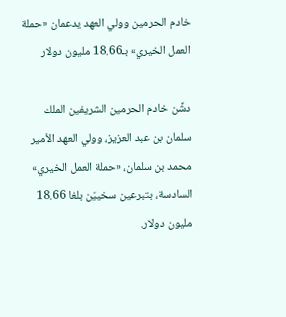خادم الحرمين وولي العهد يدعمان «حملة العمل الخيري» بـ18.66 مليون دولار

دشَّن خادم الحرمين الشريفين الملك سلمان بن عبد العزيز، وولي العهد الأمير محمد بن سلمان، «حملة العمل الخيري» السادسة، بتبرعين سخييّن بلغا 18.66 مليون دولار.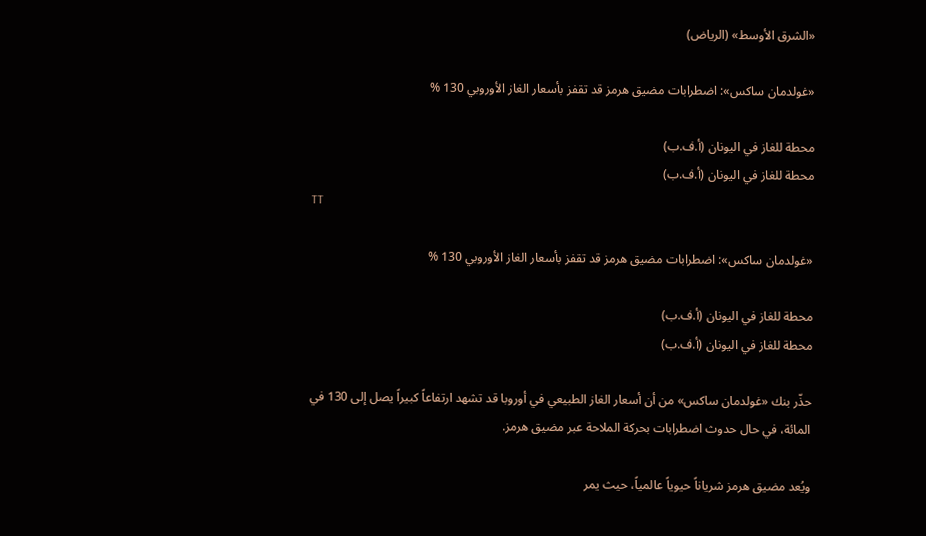«الشرق الأوسط» (الرياض)

«غولدمان ساكس»: اضطرابات مضيق هرمز قد تقفز بأسعار الغاز الأوروبي 130 %

محطة للغاز في اليونان (أ.ف.ب)
محطة للغاز في اليونان (أ.ف.ب)
TT

«غولدمان ساكس»: اضطرابات مضيق هرمز قد تقفز بأسعار الغاز الأوروبي 130 %

محطة للغاز في اليونان (أ.ف.ب)
محطة للغاز في اليونان (أ.ف.ب)

حذّر بنك «غولدمان ساكس» من أن أسعار الغاز الطبيعي في أوروبا قد تشهد ارتفاعاً كبيراً يصل إلى 130 في المائة، في حال حدوث اضطرابات بحركة الملاحة عبر مضيق هرمز.

ويُعد مضيق هرمز شرياناً حيوياً عالمياً، حيث يمر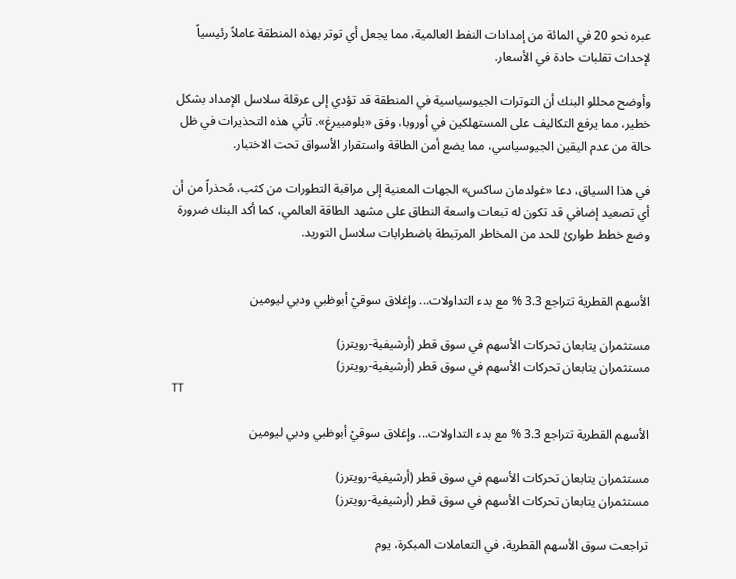عبره نحو 20 في المائة من إمدادات النفط العالمية، مما يجعل أي توتر بهذه المنطقة عاملاً رئيسياً لإحداث تقلبات حادة في الأسعار.

وأوضح محللو البنك أن التوترات الجيوسياسية في المنطقة قد تؤدي إلى عرقلة سلاسل الإمداد بشكل خطير، مما يرفع التكاليف على المستهلكين في أوروبا، وفق «بلومبيرغ». تأتي هذه التحذيرات في ظل حالة من عدم اليقين الجيوسياسي، مما يضع أمن الطاقة واستقرار الأسواق تحت الاختبار.

في هذا السياق، دعا «غولدمان ساكس» الجهات المعنية إلى مراقبة التطورات من كثب، مُحذراً من أن أي تصعيد إضافي قد تكون له تبعات واسعة النطاق على مشهد الطاقة العالمي، كما أكد البنك ضرورة وضع خطط طوارئ للحد من المخاطر المرتبطة باضطرابات سلاسل التوريد.


الأسهم القطرية تتراجع 3.3 % مع بدء التداولات... وإغلاق سوقيْ أبوظبي ودبي ليومين

مستثمران يتابعان تحركات الأسهم في سوق قطر (أرشيفية-رويترز)
مستثمران يتابعان تحركات الأسهم في سوق قطر (أرشيفية-رويترز)
TT

الأسهم القطرية تتراجع 3.3 % مع بدء التداولات... وإغلاق سوقيْ أبوظبي ودبي ليومين

مستثمران يتابعان تحركات الأسهم في سوق قطر (أرشيفية-رويترز)
مستثمران يتابعان تحركات الأسهم في سوق قطر (أرشيفية-رويترز)

تراجعت سوق الأسهم القطرية، في التعاملات المبكرة، يوم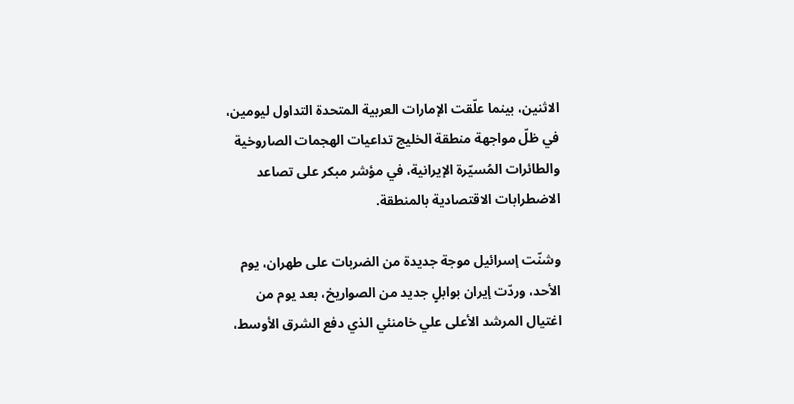الاثنين، بينما علّقت الإمارات العربية المتحدة التداول ليومين، في ظلّ مواجهة منطقة الخليج تداعيات الهجمات الصاروخية والطائرات المُسيّرة الإيرانية، في مؤشر مبكر على تصاعد الاضطرابات الاقتصادية بالمنطقة.

وشنّت إسرائيل موجة جديدة من الضربات على طهران، يوم الأحد، وردّت إيران بوابلٍ جديد من الصواريخ، بعد يوم من اغتيال المرشد الأعلى علي خامنئي الذي دفع الشرق الأوسط،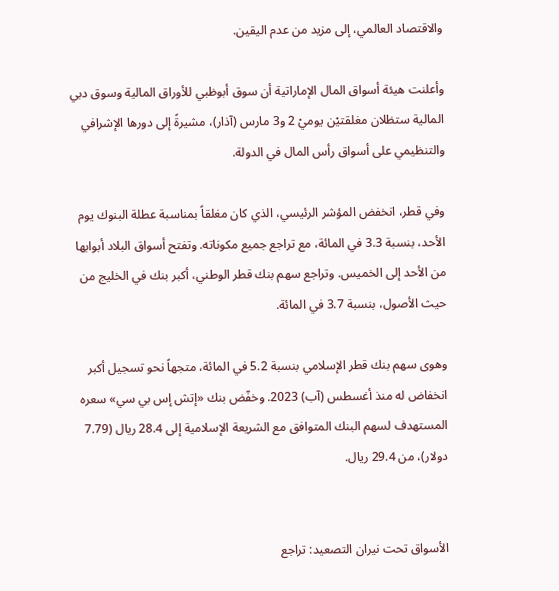والاقتصاد العالمي، إلى مزيد من عدم اليقين.

وأعلنت هيئة أسواق المال الإماراتية أن سوق أبوظبي للأوراق المالية وسوق دبي المالية ستظلان مغلقتيْن يوميْ 2 و3 مارس (آذار)، مشيرةً إلى دورها الإشرافي والتنظيمي على أسواق رأس المال في الدولة.

وفي قطر، انخفض المؤشر الرئيسي، الذي كان مغلقاً بمناسبة عطلة البنوك يوم الأحد، بنسبة 3.3 في المائة، مع تراجع جميع مكوناته. وتفتح أسواق البلاد أبوابها من الأحد إلى الخميس. وتراجع سهم بنك قطر الوطني، أكبر بنك في الخليج من حيث الأصول، بنسبة 3.7 في المائة.

وهوى سهم بنك قطر الإسلامي بنسبة 5.2 في المائة، متجهاً نحو تسجيل أكبر انخفاض له منذ أغسطس (آب) 2023. وخفّض بنك «إتش إس بي سي» سعره المستهدف لسهم البنك المتوافق مع الشريعة الإسلامية إلى 28.4 ريال (7.79 دولار)، من 29.4 ريال.


الأسواق تحت نيران التصعيد: تراجع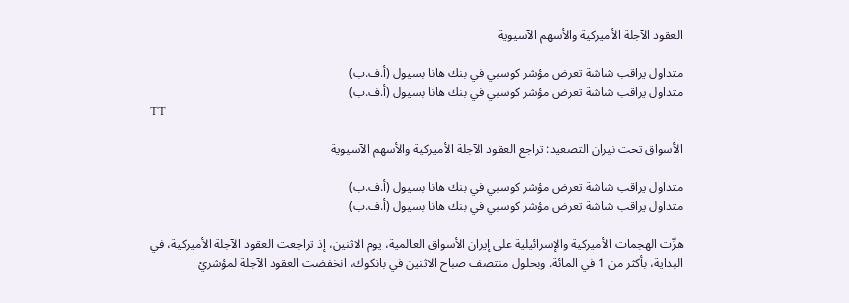العقود الآجلة الأميركية والأسهم الآسيوية

متداول يراقب شاشة تعرض مؤشر كوسبي في بنك هانا بسيول (أ.ف.ب)
متداول يراقب شاشة تعرض مؤشر كوسبي في بنك هانا بسيول (أ.ف.ب)
TT

الأسواق تحت نيران التصعيد: تراجع العقود الآجلة الأميركية والأسهم الآسيوية

متداول يراقب شاشة تعرض مؤشر كوسبي في بنك هانا بسيول (أ.ف.ب)
متداول يراقب شاشة تعرض مؤشر كوسبي في بنك هانا بسيول (أ.ف.ب)

هزّت الهجمات الأميركية والإسرائيلية على إيران الأسواق العالمية، يوم الاثنين، إذ تراجعت العقود الآجلة الأميركية، في البداية، بأكثر من 1 في المائة. وبحلول منتصف صباح الاثنين في بانكوك، انخفضت العقود الآجلة لمؤشريْ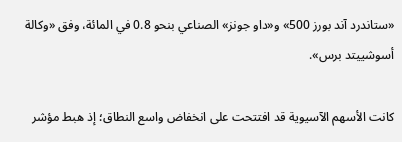«ستاندرد آند بورز 500» و«داو جونز» الصناعي بنحو 0.8 في المائة، وفق «وكالة أسوشييتد برس».

كانت الأسهم الآسيوية قد افتتحت على انخفاض واسع النطاق؛ إذ هبط مؤشر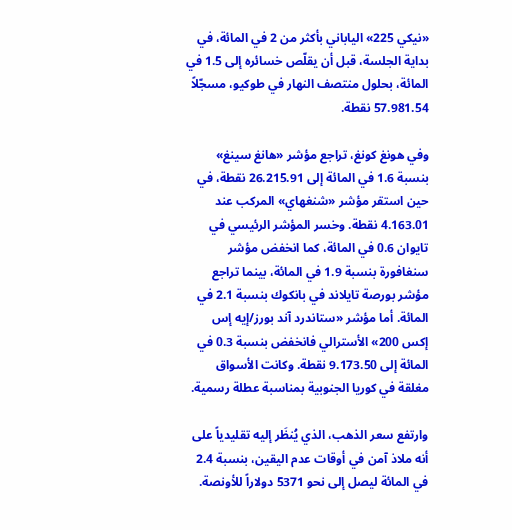«نيكي 225» الياباني بأكثر من 2 في المائة، في بداية الجلسة، قبل أن يقلّص خسائره إلى 1.5 في المائة، بحلول منتصف النهار في طوكيو، مسجّلاً 57.981.54 نقطة.

وفي هونغ كونغ، تراجع مؤشر «هانغ سينغ» بنسبة 1.6 في المائة إلى 26.215.91 نقطة، في حين استقر مؤشر «شنغهاي» المركب عند 4.163.01 نقطة. وخسر المؤشر الرئيسي في تايوان 0.6 في المائة، كما انخفض مؤشر سنغافورة بنسبة 1.9 في المائة، بينما تراجع مؤشر بورصة تايلاند في بانكوك بنسبة 2.1 في المائة. أما مؤشر «ستاندرد آند بورز/إيه إس إكس 200» الأسترالي فانخفض بنسبة 0.3 في المائة إلى 9.173.50 نقطة. وكانت الأسواق مغلقة في كوريا الجنوبية بمناسبة عطلة رسمية.

وارتفع سعر الذهب، الذي يُنظَر إليه تقليدياً على أنه ملاذ آمن في أوقات عدم اليقين، بنسبة 2.4 في المائة ليصل إلى نحو 5371 دولاراً للأونصة.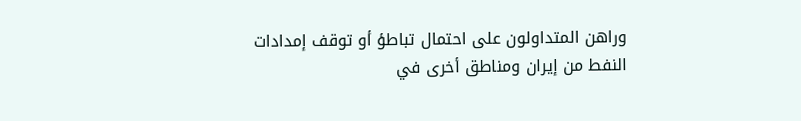وراهن المتداولون على احتمال تباطؤ أو توقف إمدادات النفط من إيران ومناطق أخرى في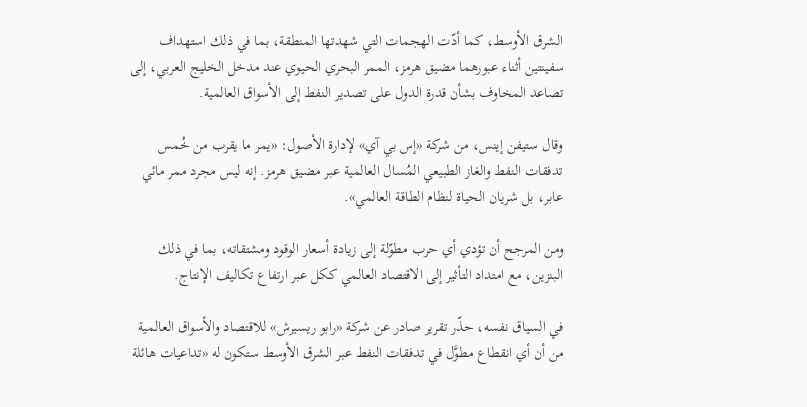الشرق الأوسط، كما أدّت الهجمات التي شهدتها المنطقة، بما في ذلك استهداف سفينتين أثناء عبورهما مضيق هرمز، الممر البحري الحيوي عند مدخل الخليج العربي، إلى تصاعد المخاوف بشأن قدرة الدول على تصدير النفط إلى الأسواق العالمية.

وقال ستيفن إينس، من شركة «إس بي آي» لإدارة الأصول: «يمر ما يقرب من خُمس تدفقات النفط والغاز الطبيعي المُسال العالمية عبر مضيق هرمز. إنه ليس مجرد ممر مائي عابر، بل شريان الحياة لنظام الطاقة العالمي».

ومن المرجح أن تؤدي أي حرب مطوّلة إلى زيادة أسعار الوقود ومشتقاته، بما في ذلك البنزين، مع امتداد التأثير إلى الاقتصاد العالمي ككل عبر ارتفاع تكاليف الإنتاج.

في السياق نفسه، حذّر تقرير صادر عن شركة «رابو ريسيرش» للاقتصاد والأسواق العالمية من أن أي انقطاع مطوَّل في تدفقات النفط عبر الشرق الأوسط ستكون له «تداعيات هائلة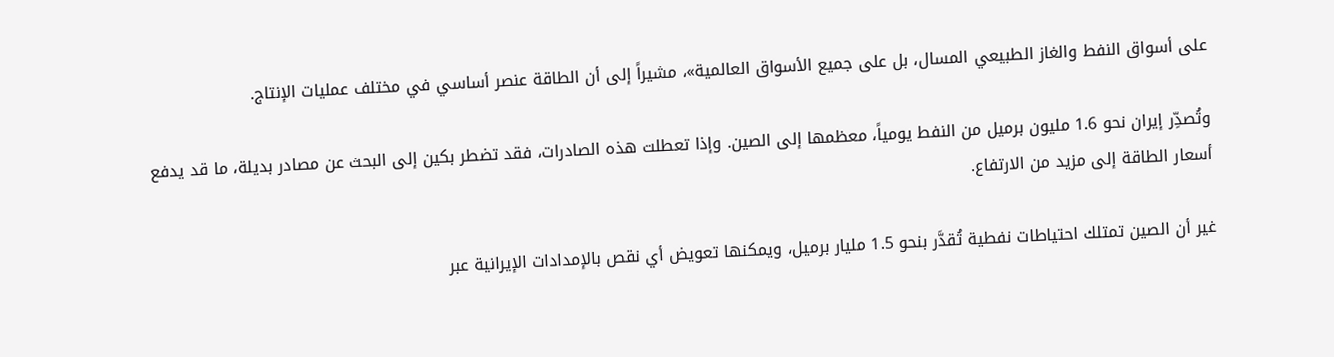على أسواق النفط والغاز الطبيعي المسال، بل على جميع الأسواق العالمية»، مشيراً إلى أن الطاقة عنصر أساسي في مختلف عمليات الإنتاج.

وتُصدِّر إيران نحو 1.6 مليون برميل من النفط يومياً، معظمها إلى الصين. وإذا تعطلت هذه الصادرات، فقد تضطر بكين إلى البحث عن مصادر بديلة، ما قد يدفع أسعار الطاقة إلى مزيد من الارتفاع.

غير أن الصين تمتلك احتياطات نفطية تُقدَّر بنحو 1.5 مليار برميل، ويمكنها تعويض أي نقص بالإمدادات الإيرانية عبر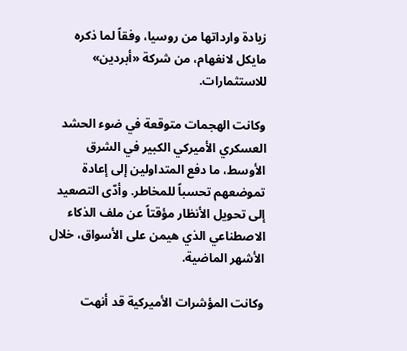زيادة وارداتها من روسيا، وفقاً لما ذكره مايكل لانغهام، من شركة «أبردين» للاستثمارات.

وكانت الهجمات متوقعة في ضوء الحشد العسكري الأميركي الكبير في الشرق الأوسط، ما دفع المتداولين إلى إعادة تموضعهم تحسباً للمخاطر. وأدّى التصعيد إلى تحويل الأنظار مؤقتاً عن ملف الذكاء الاصطناعي الذي هيمن على الأسواق، خلال الأشهر الماضية.

وكانت المؤشرات الأميركية قد أنهت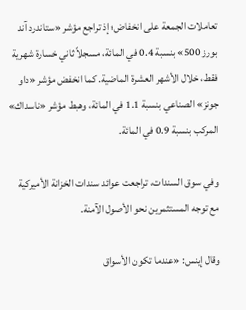تعاملات الجمعة على انخفاض؛ إذ تراجع مؤشر «ستاندرد آند بورز 500» بنسبة 0.4 في المائة، مسجلاً ثاني خسارة شهرية فقط، خلال الأشهر العشرة الماضية. كما انخفض مؤشر «داو جونز» الصناعي بنسبة 1.1 في المائة، وهبط مؤشر «ناسداك» المركب بنسبة 0.9 في المائة.

وفي سوق السندات، تراجعت عوائد سندات الخزانة الأميركية مع توجه المستثمرين نحو الأصول الآمنة.

وقال إينس: «عندما تكون الأسواق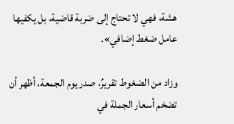هشة، فهي لا تحتاج إلى ضربة قاضية، بل يكفيها عامل ضغط إضافي».

وزاد من الضغوط تقريرٌ، صدر يوم الجمعة، أظهر أن تضخم أسعار الجملة في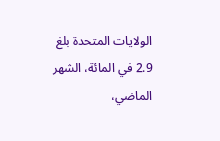الولايات المتحدة بلغ 2.9 في المائة، الشهر الماضي،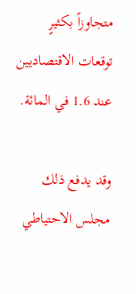متجاوزاً بكثيرٍ توقعات الاقتصاديين عند 1.6 في المائة.

وقد يدفع ذلك مجلس الاحتياطي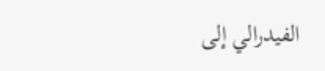الفيدرالي إلى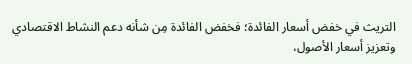التريث في خفض أسعار الفائدة؛ فخفض الفائدة مِن شأنه دعم النشاط الاقتصادي وتعزيز أسعار الأصول،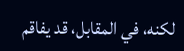لكنه، في المقابل، قد يفاقم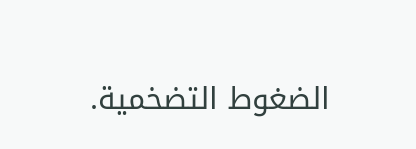الضغوط التضخمية.